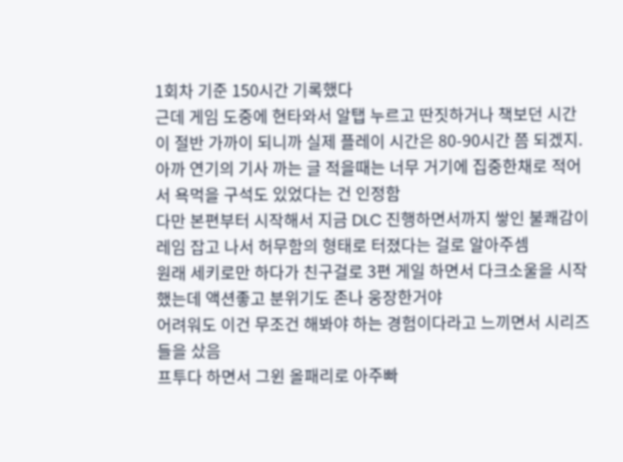1회차 기준 150시간 기록했다
근데 게임 도중에 현타와서 알탭 누르고 딴짓하거나 책보던 시간이 절반 가까이 되니까 실제 플레이 시간은 80-90시간 쯤 되겠지.
아까 연기의 기사 까는 글 적을때는 너무 거기에 집중한채로 적어서 욕먹을 구석도 있었다는 건 인정함
다만 본편부터 시작해서 지금 DLC 진행하면서까지 쌓인 불쾌감이 레임 잡고 나서 허무함의 형태로 터졌다는 걸로 알아주셈
원래 세키로만 하다가 친구걸로 3편 게일 하면서 다크소울을 시작했는데 액션좋고 분위기도 존나 웅장한거야
어려워도 이건 무조건 해봐야 하는 경험이다라고 느끼면서 시리즈들을 샀음
프투다 하면서 그윈 올패리로 아주빠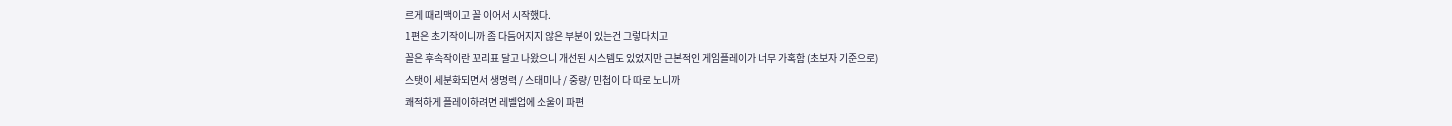르게 때리맥이고 꼴 이어서 시작했다.
1편은 초기작이니까 좀 다듬어지지 않은 부분이 있는건 그렇다치고
꼴은 후속작이란 꼬리표 달고 나왔으니 개선된 시스템도 있었지만 근본적인 게임플레이가 너무 가혹함 (초보자 기준으로)
스탯이 세분화되면서 생명력 / 스태미나 / 중량/ 민첩이 다 따로 노니까
쾌적하게 플레이하려면 레벨업에 소울이 파편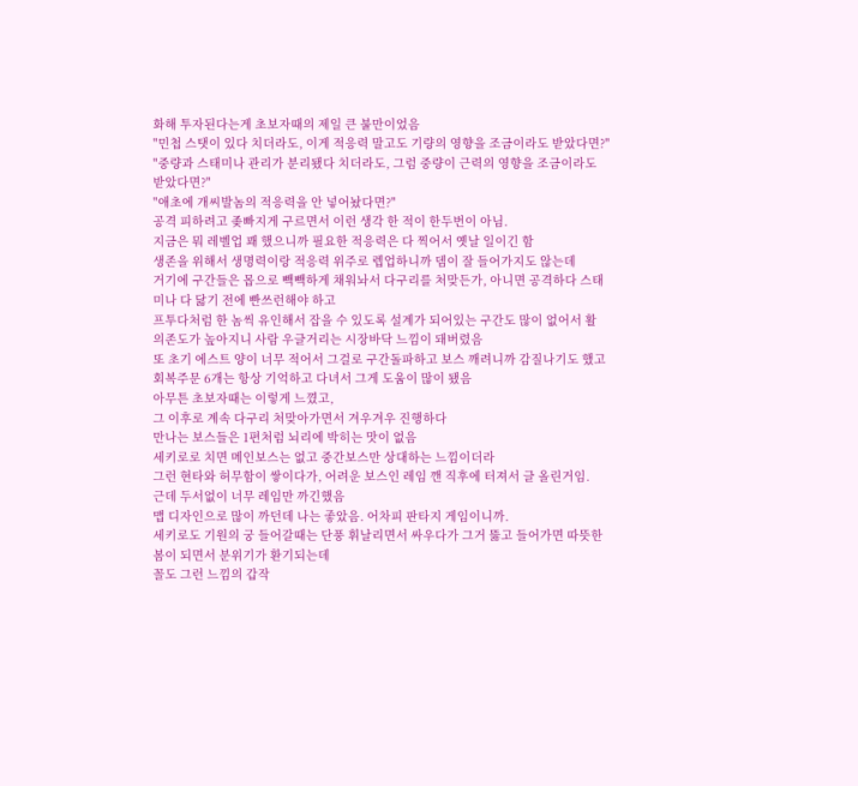화해 투자된다는게 초보자때의 제일 큰 불만이었음
"민첩 스탯이 있다 치더라도, 이게 적응력 말고도 기량의 영향을 조금이라도 받았다면?"
"중량과 스태미나 관리가 분리됐다 치더라도, 그럼 중량이 근력의 영향을 조금이라도 받았다면?"
"애초에 개씨발놈의 적응력을 안 넣어놨다면?"
공격 피하려고 좆빠지게 구르면서 이런 생각 한 적이 한두번이 아님.
지금은 뭐 레벨업 꽤 했으니까 필요한 적응력은 다 찍어서 옛날 일이긴 함
생존을 위해서 생명력이랑 적응력 위주로 렙업하니까 뎀이 잘 들어가지도 않는데
거기에 구간들은 몹으로 빽빽하게 채워놔서 다구리를 처맞든가, 아니면 공격하다 스태미나 다 닳기 전에 빤쓰런해야 하고
프투다처럼 한 놈씩 유인해서 잡을 수 있도록 설계가 되어있는 구간도 많이 없어서 활 의존도가 높아지니 사람 우글거리는 시장바닥 느낌이 돼버렸음
또 초기 에스트 양이 너무 적어서 그걸로 구간돌파하고 보스 깨려니까 감질나기도 했고
회복주문 6개는 항상 기억하고 다녀서 그게 도움이 많이 됐음
아무튼 초보자때는 이렇게 느꼈고,
그 이후로 계속 다구리 처맞아가면서 겨우겨우 진행하다
만나는 보스들은 1편처럼 뇌리에 박히는 맛이 없음
세키로로 치면 메인보스는 없고 중간보스만 상대하는 느낌이더라
그런 현타와 허무함이 쌓이다가, 어려운 보스인 레임 깬 직후에 터져서 글 올린거임.
근데 두서없이 너무 레임만 까긴했음
맵 디자인으로 많이 까던데 나는 좋았음. 어차피 판타지 게임이니까.
세키로도 기원의 궁 들어갈때는 단풍 휘날리면서 싸우다가 그거 뚫고 들어가면 따뜻한 봄이 되면서 분위기가 환기되는데
꼴도 그런 느낌의 갑작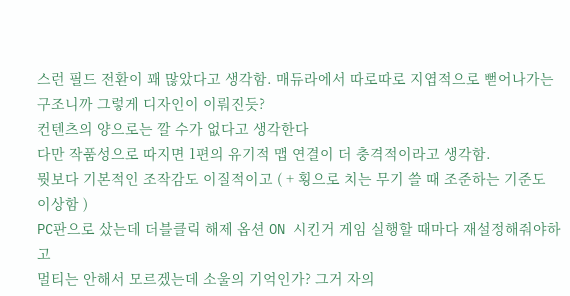스런 필드 전환이 꽤 많았다고 생각함. 매듀라에서 따로따로 지엽적으로 뻗어나가는 구조니까 그렇게 디자인이 이뤄진듯?
컨텐츠의 양으로는 깔 수가 없다고 생각한다
다만 작품성으로 따지면 1편의 유기적 맵 연결이 더 충격적이라고 생각함.
뭣보다 기본적인 조작감도 이질적이고 ( + 횡으로 치는 무기 쓸 때 조준하는 기준도 이상함 )
PC판으로 샀는데 더블클릭 해제 옵션 ON 시킨거 게임 실행할 때마다 재설정해줘야하고
멀티는 안해서 모르겠는데 소울의 기억인가? 그거 자의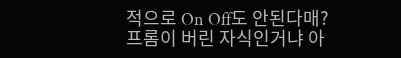적으로 On Off도 안된다매?
프롬이 버린 자식인거냐 아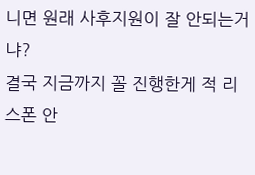니면 원래 사후지원이 잘 안되는거냐?
결국 지금까지 꼴 진행한게 적 리스폰 안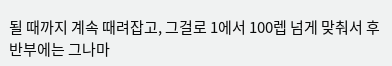될 때까지 계속 때려잡고, 그걸로 1에서 100렙 넘게 맞춰서 후반부에는 그나마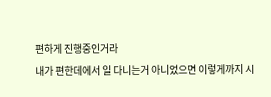편하게 진행중인거라
내가 편한데에서 일 다니는거 아니었으면 이렇게까지 시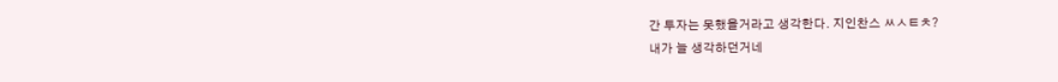간 투자는 못했을거라고 생각한다. 지인찬스 ㅆㅅㅌㅊ?
내가 늘 생각하던거네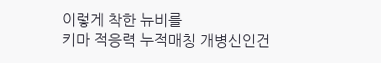이렇게 착한 뉴비를
키마 적응력 누적매칭 개병신인건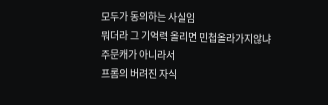모두가 동의하는 사실임
뭐더라 그 기억력 올리면 민첩올라가지않냐
주문캐가 아니라서
프롬의 버려진 자식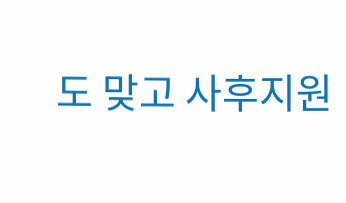도 맞고 사후지원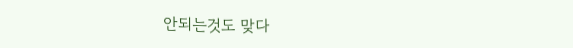안되는것도 맞다